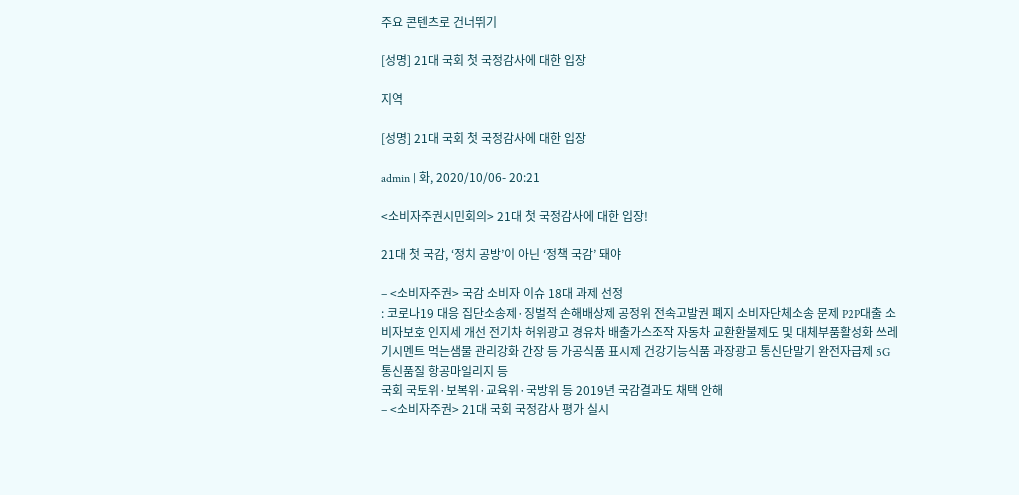주요 콘텐츠로 건너뛰기

[성명] 21대 국회 첫 국정감사에 대한 입장

지역

[성명] 21대 국회 첫 국정감사에 대한 입장

admin | 화, 2020/10/06- 20:21

<소비자주권시민회의> 21대 첫 국정감사에 대한 입장!

21대 첫 국감, ‘정치 공방’이 아닌 ‘정책 국감’ 돼야

– <소비자주권> 국감 소비자 이슈 18대 과제 선정
: 코로나19 대응 집단소송제·징벌적 손해배상제 공정위 전속고발권 폐지 소비자단체소송 문제 P2P대출 소비자보호 인지세 개선 전기차 허위광고 경유차 배출가스조작 자동차 교환환불제도 및 대체부품활성화 쓰레기시멘트 먹는샘물 관리강화 간장 등 가공식품 표시제 건강기능식품 과장광고 통신단말기 완전자급제 5G통신품질 항공마일리지 등
국회 국토위·보복위·교육위·국방위 등 2019년 국감결과도 채택 안해
– <소비자주권> 21대 국회 국정감사 평가 실시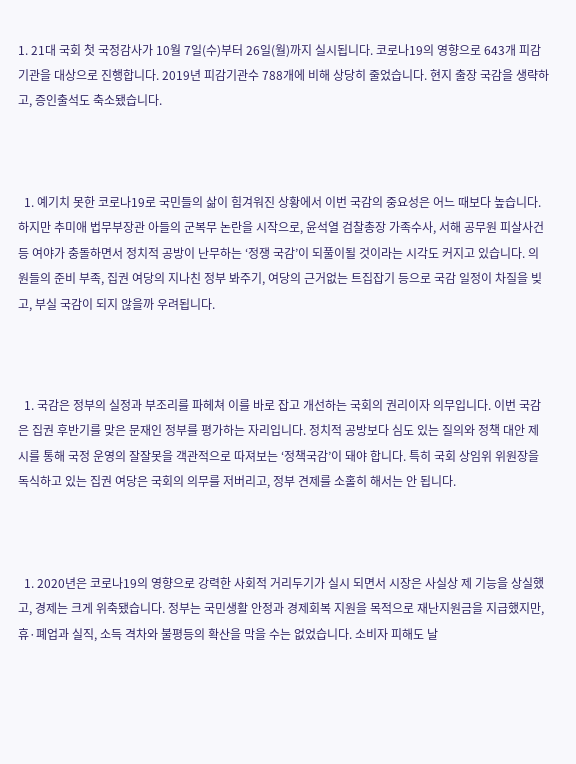1. 21대 국회 첫 국정감사가 10월 7일(수)부터 26일(월)까지 실시됩니다. 코로나19의 영향으로 643개 피감기관을 대상으로 진행합니다. 2019년 피감기관수 788개에 비해 상당히 줄었습니다. 현지 출장 국감을 생략하고, 증인출석도 축소됐습니다.



  1. 예기치 못한 코로나19로 국민들의 삶이 힘겨워진 상황에서 이번 국감의 중요성은 어느 때보다 높습니다. 하지만 추미애 법무부장관 아들의 군복무 논란을 시작으로, 윤석열 검찰총장 가족수사, 서해 공무원 피살사건 등 여야가 충돌하면서 정치적 공방이 난무하는 ‘정쟁 국감’이 되풀이될 것이라는 시각도 커지고 있습니다. 의원들의 준비 부족, 집권 여당의 지나친 정부 봐주기, 여당의 근거없는 트집잡기 등으로 국감 일정이 차질을 빚고, 부실 국감이 되지 않을까 우려됩니다.



  1. 국감은 정부의 실정과 부조리를 파헤쳐 이를 바로 잡고 개선하는 국회의 권리이자 의무입니다. 이번 국감은 집권 후반기를 맞은 문재인 정부를 평가하는 자리입니다. 정치적 공방보다 심도 있는 질의와 정책 대안 제시를 통해 국정 운영의 잘잘못을 객관적으로 따져보는 ‘정책국감’이 돼야 합니다. 특히 국회 상임위 위원장을 독식하고 있는 집권 여당은 국회의 의무를 저버리고, 정부 견제를 소홀히 해서는 안 됩니다.



  1. 2020년은 코로나19의 영향으로 강력한 사회적 거리두기가 실시 되면서 시장은 사실상 제 기능을 상실했고, 경제는 크게 위축됐습니다. 정부는 국민생활 안정과 경제회복 지원을 목적으로 재난지원금을 지급했지만, 휴·폐업과 실직, 소득 격차와 불평등의 확산을 막을 수는 없었습니다. 소비자 피해도 날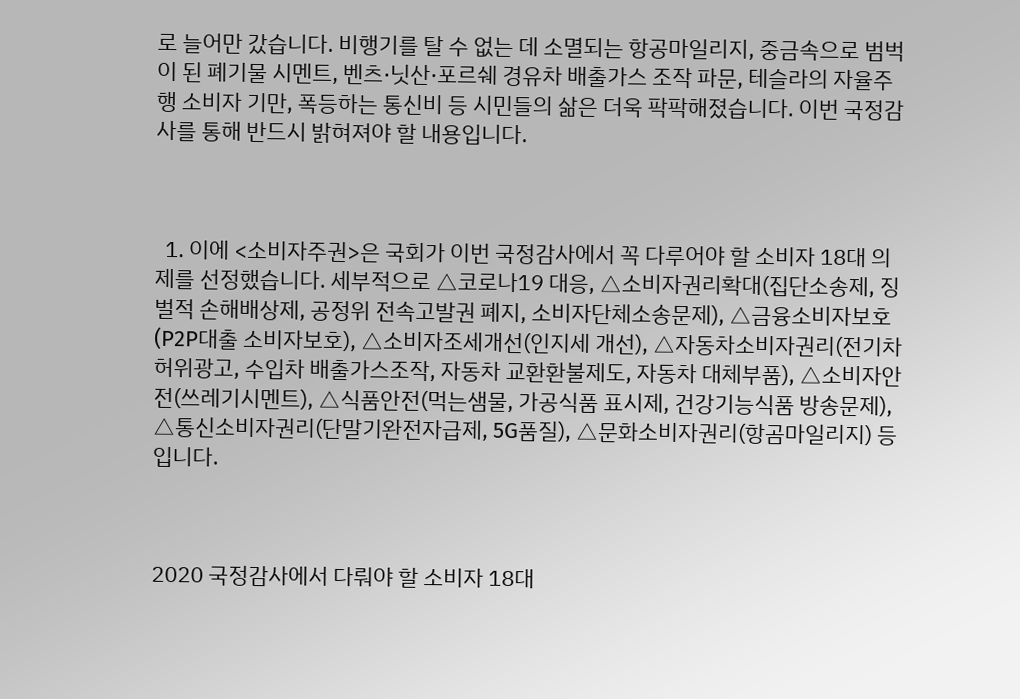로 늘어만 갔습니다. 비행기를 탈 수 없는 데 소멸되는 항공마일리지, 중금속으로 범벅이 된 폐기물 시멘트, 벤츠·닛산·포르쉐 경유차 배출가스 조작 파문, 테슬라의 자율주행 소비자 기만, 폭등하는 통신비 등 시민들의 삶은 더욱 팍팍해졌습니다. 이번 국정감사를 통해 반드시 밝혀져야 할 내용입니다.



  1. 이에 <소비자주권>은 국회가 이번 국정감사에서 꼭 다루어야 할 소비자 18대 의제를 선정했습니다. 세부적으로 △코로나19 대응, △소비자권리확대(집단소송제, 징벌적 손해배상제, 공정위 전속고발권 폐지, 소비자단체소송문제), △금융소비자보호(P2P대출 소비자보호), △소비자조세개선(인지세 개선), △자동차소비자권리(전기차 허위광고, 수입차 배출가스조작, 자동차 교환환불제도, 자동차 대체부품), △소비자안전(쓰레기시멘트), △식품안전(먹는샘물, 가공식품 표시제, 건강기능식품 방송문제), △통신소비자권리(단말기완전자급제, 5G품질), △문화소비자권리(항곰마일리지) 등입니다.



2020 국정감사에서 다뤄야 할 소비자 18대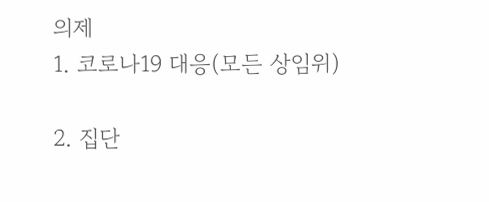의제
1. 코로나19 대응(모든 상임위)

2. 집단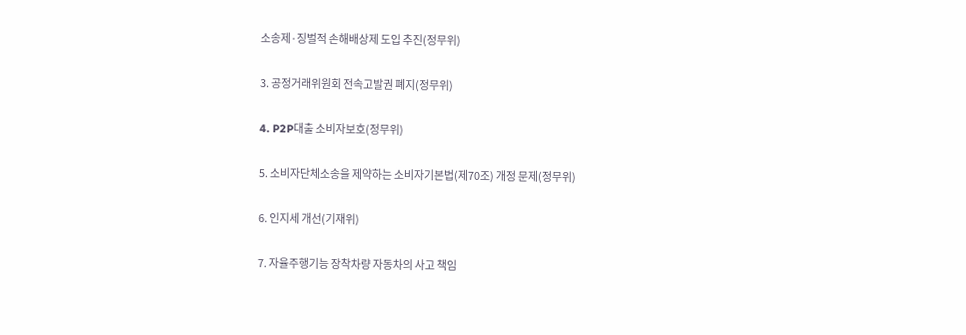소송제·징벌적 손해배상제 도입 추진(정무위)

3. 공정거래위원회 전속고발권 폐지(정무위)

4. P2P대출 소비자보호(정무위)

5. 소비자단체소송을 제약하는 소비자기본법(제70조) 개정 문제(정무위)

6. 인지세 개선(기재위)

7. 자율주행기능 장착차량 자동차의 사고 책임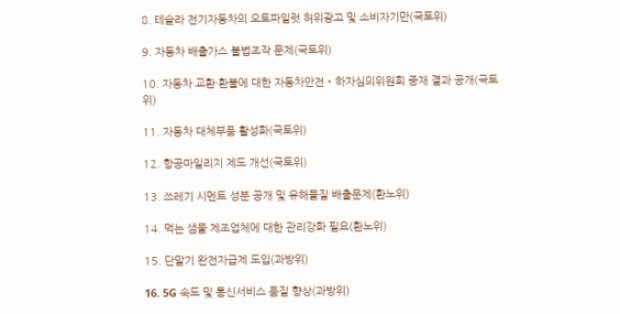8. 테슬라 전기자동차의 오토파일럿 허위광고 및 소비자기만(국토위)

9. 자동차 배출가스 불법조작 문제(국토위)

10. 자동차 교환·환불에 대한 자동차안전・하자심의위원회 중재 결과 공개(국토위)

11. 자동차 대체부품 활성화(국토위)

12. 항공마일리지 제도 개선(국토위)

13. 쓰레기 시멘트 성분 공개 및 유해물질 배출문제(환노위)

14. 먹는 샘물 제조업체에 대한 관리강화 필요(환노위)

15. 단말기 완전자급제 도입(과방위)

16. 5G 속도 및 통신서비스 품질 향상(과방위)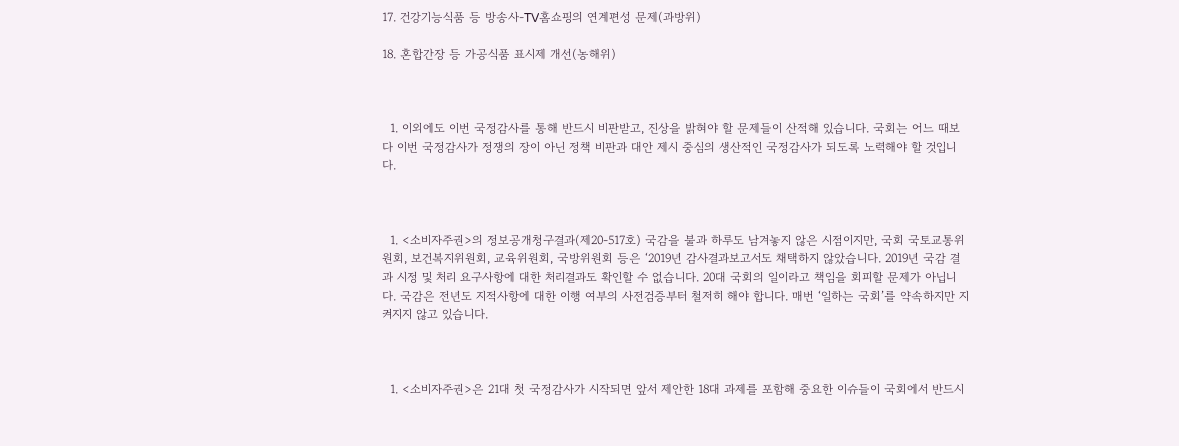17. 건강기능식품 등 방송사-TV홈쇼핑의 연계편성 문제(과방위)

18. 혼합간장 등 가공식품 표시제 개선(농해위)



  1. 이외에도 이번 국정감사를 통해 반드시 비판받고, 진상을 밝혀야 할 문제들이 산적해 있습니다. 국회는 어느 때보다 이번 국정감사가 정쟁의 장이 아닌 정책 비판과 대안 제시 중심의 생산적인 국정감사가 되도록 노력해야 할 것입니다.



  1. <소비자주권>의 정보공개청구결과(제20-517호) 국감을 불과 하루도 남겨놓지 않은 시점이지만, 국회 국토교통위원회, 보건복지위원회, 교육위원회, 국방위원회 등은 ‘2019년 감사결과보고서도 채택하지 않았습니다. 2019년 국감 결과 시정 및 처리 요구사항에 대한 처리결과도 확인할 수 없습니다. 20대 국회의 일이라고 책임을 회피할 문제가 아닙니다. 국감은 전년도 지적사항에 대한 이행 여부의 사전검증부터 철저히 해야 합니다. 매번 ‘일하는 국회’를 약속하지만 지켜지지 않고 있습니다.



  1. <소비자주권>은 21대 첫 국정감사가 시작되면 앞서 제안한 18대 과제를 포함해 중요한 이슈들이 국회에서 반드시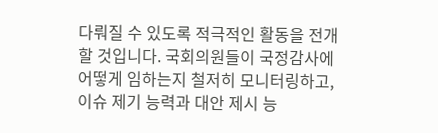다뤄질 수 있도록 적극적인 활동을 전개할 것입니다. 국회의원들이 국정감사에 어떻게 임하는지 철저히 모니터링하고, 이슈 제기 능력과 대안 제시 능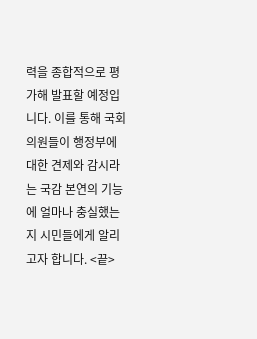력을 종합적으로 평가해 발표할 예정입니다. 이를 통해 국회의원들이 행정부에 대한 견제와 감시라는 국감 본연의 기능에 얼마나 충실했는지 시민들에게 알리고자 합니다. <끝>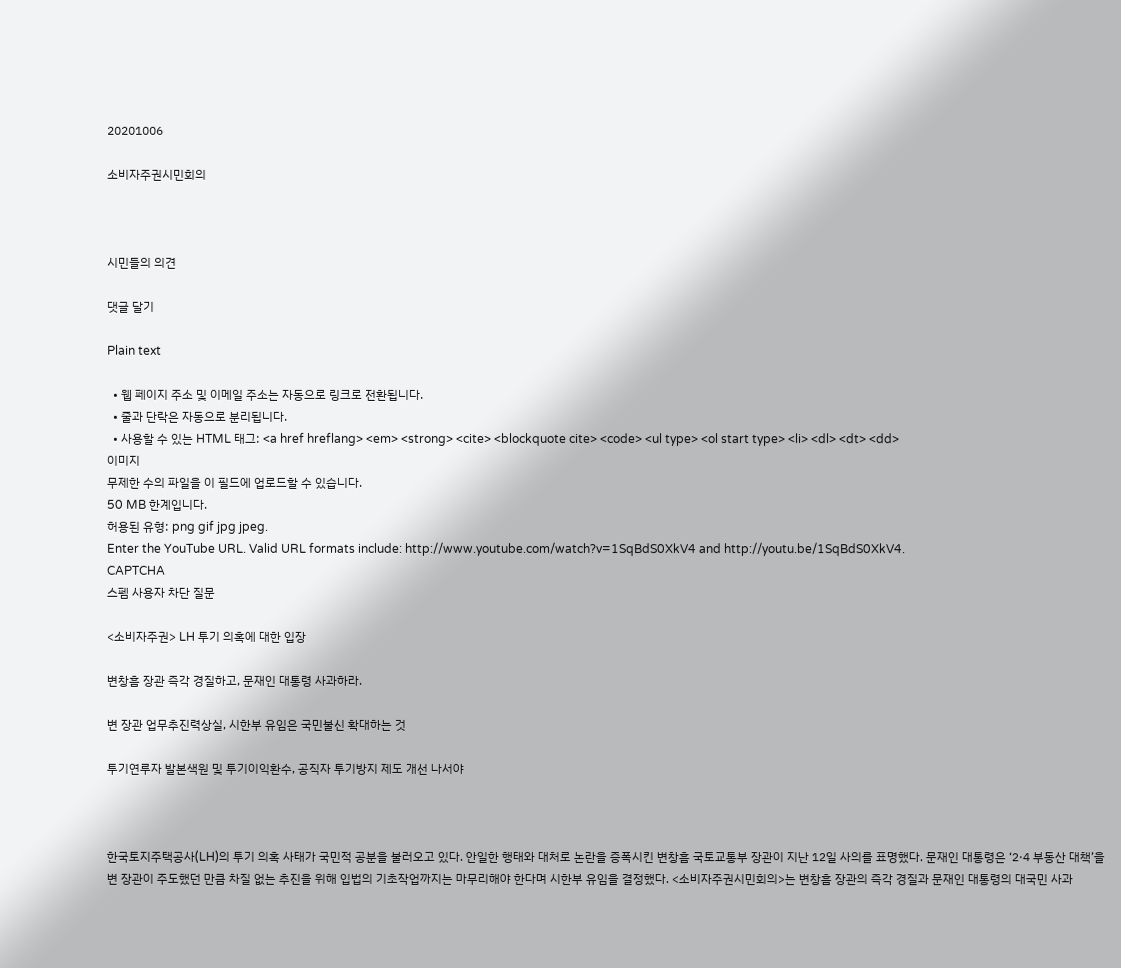20201006

소비자주권시민회의



시민들의 의견

댓글 달기

Plain text

  • 웹 페이지 주소 및 이메일 주소는 자동으로 링크로 전환됩니다.
  • 줄과 단락은 자동으로 분리됩니다.
  • 사용할 수 있는 HTML 태그: <a href hreflang> <em> <strong> <cite> <blockquote cite> <code> <ul type> <ol start type> <li> <dl> <dt> <dd>
이미지
무제한 수의 파일을 이 필드에 업로드할 수 있습니다.
50 MB 한계입니다.
허용된 유형: png gif jpg jpeg.
Enter the YouTube URL. Valid URL formats include: http://www.youtube.com/watch?v=1SqBdS0XkV4 and http://youtu.be/1SqBdS0XkV4.
CAPTCHA
스펨 사용자 차단 질문

<소비자주권> LH 투기 의혹에 대한 입장

변창흠 장관 즉각 경질하고, 문재인 대통령 사과하라.

변 장관 업무추진력상실, 시한부 유임은 국민불신 확대하는 것

투기연루자 발본색원 및 투기이익환수, 공직자 투기방지 제도 개선 나서야



한국토지주택공사(LH)의 투기 의혹 사태가 국민적 공분을 불러오고 있다. 안일한 행태와 대처로 논란을 증폭시킨 변창흠 국토교통부 장관이 지난 12일 사의를 표명했다. 문재인 대통령은 ‘2·4 부동산 대책’을 변 장관이 주도했던 만큼 차질 없는 추진을 위해 입법의 기초작업까지는 마무리해야 한다며 시한부 유임을 결정했다. <소비자주권시민회의>는 변창흠 장관의 즉각 경질과 문재인 대통령의 대국민 사과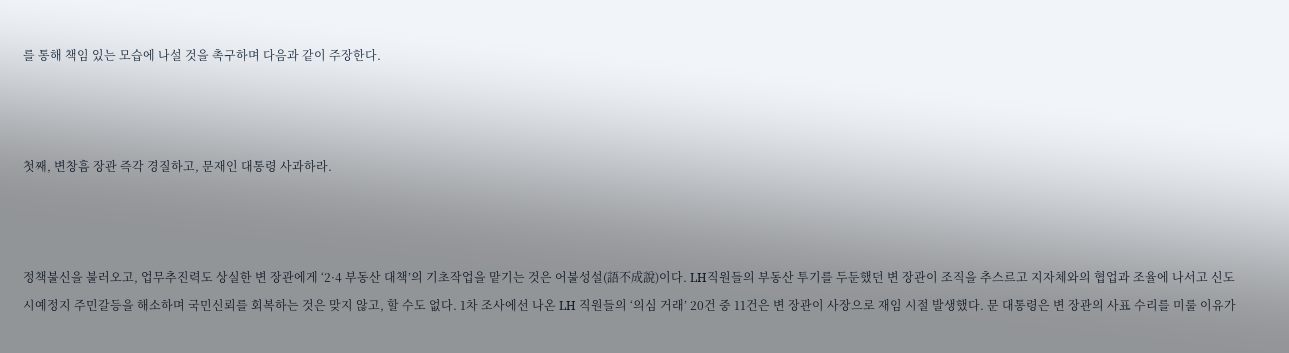를 통해 책임 있는 모습에 나설 것을 촉구하며 다음과 같이 주장한다.



첫째, 변창흠 장관 즉각 경질하고, 문재인 대통령 사과하라.



정책불신을 불러오고, 업무추진력도 상실한 변 장관에게 ‘2·4 부동산 대책’의 기초작업을 맡기는 것은 어불성설(語不成說)이다. LH직원들의 부동산 투기를 두둔했던 변 장관이 조직을 추스르고 지자체와의 협업과 조율에 나서고 신도시예정지 주민갈등을 해소하며 국민신뢰를 회복하는 것은 맞지 않고, 할 수도 없다. 1차 조사에선 나온 LH 직원들의 ‘의심 거래’ 20건 중 11건은 변 장관이 사장으로 재임 시절 발생했다. 문 대통령은 변 장관의 사표 수리를 미룰 이유가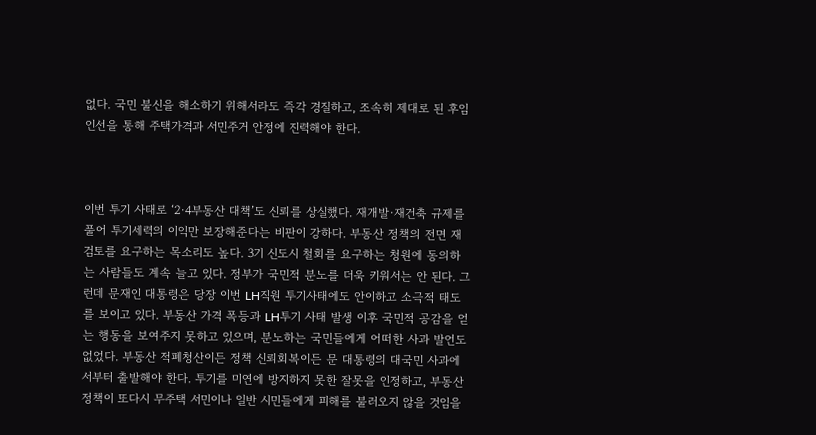없다. 국민 불신을 해소하기 위해서라도 즉각 경질하고, 조속히 제대로 된 후임 인선을 통해 주택가격과 서민주거 안정에 진력해야 한다.



이번 투기 사태로 ‘2·4부동산 대책’도 신뢰를 상실했다. 재개발·재건축 규제를 풀어 투기세력의 이익만 보장해준다는 비판이 강하다. 부동산 정책의 전면 재검토를 요구하는 목소리도 높다. 3기 신도시 철회를 요구하는 청원에 동의하는 사람들도 계속 늘고 있다. 정부가 국민적 분노를 더욱 키워서는 안 된다. 그런데 문재인 대통령은 당장 이번 LH직원 투기사태에도 안이하고 소극적 태도를 보이고 있다. 부동산 가격 폭등과 LH투기 사태 발생 이후 국민적 공감을 얻는 행동을 보여주지 못하고 있으며, 분노하는 국민들에게 어떠한 사과 발언도 없었다. 부동산 적폐청산이든 정책 신뢰회복이든 문 대통령의 대국민 사과에서부터 출발해야 한다. 투기를 미연에 방지하지 못한 잘못을 인정하고, 부동산정책이 또다시 무주택 서민이나 일반 시민들에게 피해를 불러오지 않을 것임을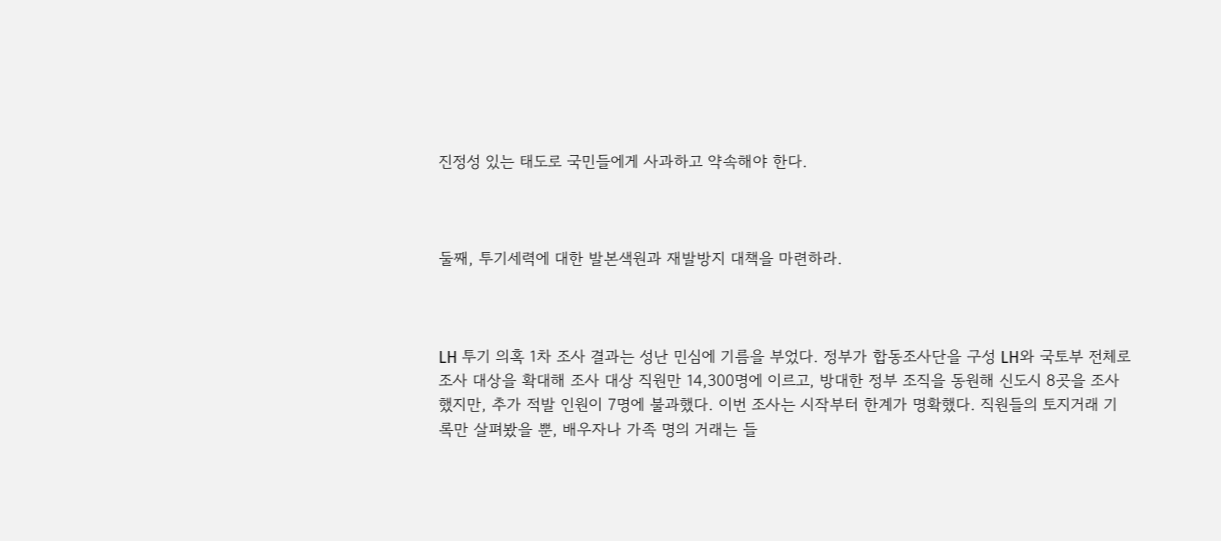진정성 있는 태도로 국민들에게 사과하고 약속해야 한다.



둘째, 투기세력에 대한 발본색원과 재발방지 대책을 마련하라.



LH 투기 의혹 1차 조사 결과는 성난 민심에 기름을 부었다. 정부가 합동조사단을 구성 LH와 국토부 전체로 조사 대상을 확대해 조사 대상 직원만 14,300명에 이르고, 방대한 정부 조직을 동원해 신도시 8곳을 조사했지만, 추가 적발 인원이 7명에 불과했다. 이번 조사는 시작부터 한계가 명확했다. 직원들의 토지거래 기록만 살펴봤을 뿐, 배우자나 가족 명의 거래는 들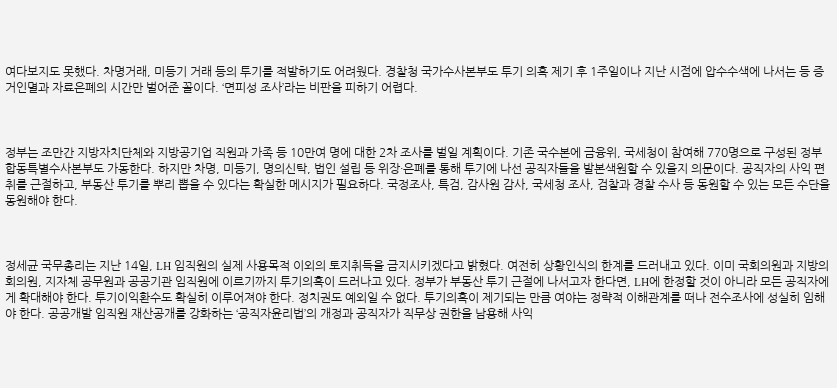여다보지도 못했다. 차명거래, 미등기 거래 등의 투기를 적발하기도 어려웠다. 경찰청 국가수사본부도 투기 의혹 제기 후 1주일이나 지난 시점에 압수수색에 나서는 등 증거인멸과 자료은폐의 시간만 벌어준 꼴이다. ‘면피성 조사’라는 비판을 피하기 어렵다.



정부는 조만간 지방자치단체와 지방공기업 직원과 가족 등 10만여 명에 대한 2차 조사를 벌일 계획이다. 기존 국수본에 금융위, 국세청이 참여해 770명으로 구성된 정부 합동특별수사본부도 가동한다. 하지만 차명, 미등기, 명의신탁, 법인 설립 등 위장·은폐를 통해 투기에 나선 공직자들을 발본색원할 수 있을지 의문이다. 공직자의 사익 편취를 근절하고, 부동산 투기를 뿌리 뽑을 수 있다는 확실한 메시지가 필요하다. 국정조사, 특검, 감사원 감사, 국세청 조사, 검찰과 경찰 수사 등 동원할 수 있는 모든 수단을 동원해야 한다.



정세균 국무총리는 지난 14일, LH 임직원의 실제 사용목적 이외의 토지취득을 금지시키겠다고 밝혔다. 여전히 상황인식의 한계를 드러내고 있다. 이미 국회의원과 지방의회의원, 지자체 공무원과 공공기관 임직원에 이르기까지 투기의혹이 드러나고 있다. 정부가 부동산 투기 근절에 나서고자 한다면, LH에 한정할 것이 아니라 모든 공직자에게 확대해야 한다. 투기이익환수도 확실히 이루어져야 한다. 정치권도 예외일 수 없다. 투기의혹이 제기되는 만큼 여야는 정략적 이해관계를 떠나 전수조사에 성실히 임해야 한다. 공공개발 임직원 재산공개를 강화하는 ‘공직자윤리법’의 개정과 공직자가 직무상 권한을 남용해 사익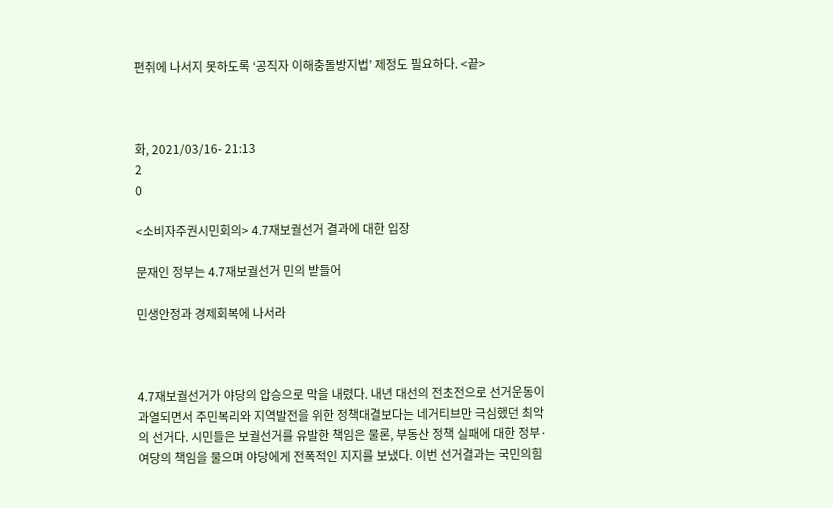편취에 나서지 못하도록 ‘공직자 이해충돌방지법’ 제정도 필요하다. <끝>



화, 2021/03/16- 21:13
2
0

<소비자주권시민회의> 4.7재보궐선거 결과에 대한 입장

문재인 정부는 4.7재보궐선거 민의 받들어

민생안정과 경제회복에 나서라



4.7재보궐선거가 야당의 압승으로 막을 내렸다. 내년 대선의 전초전으로 선거운동이 과열되면서 주민복리와 지역발전을 위한 정책대결보다는 네거티브만 극심했던 최악의 선거다. 시민들은 보궐선거를 유발한 책임은 물론, 부동산 정책 실패에 대한 정부·여당의 책임을 물으며 야당에게 전폭적인 지지를 보냈다. 이번 선거결과는 국민의힘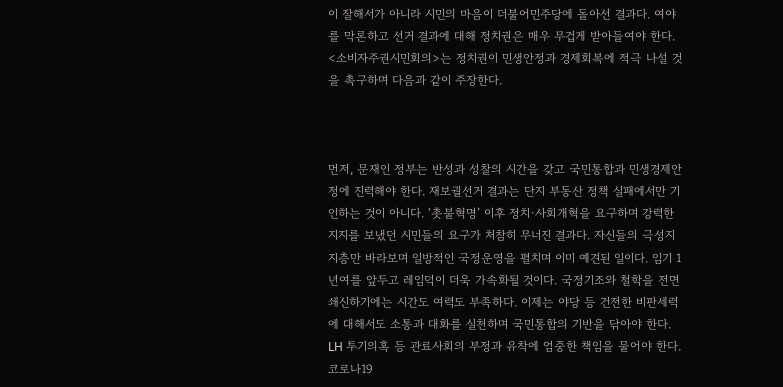이 잘해서가 아니라 시민의 마음이 더불어민주당에 돌아선 결과다. 여야를 막론하고 선거 결과에 대해 정치권은 매우 무겁게 받아들여야 한다. <소비자주권시민회의>는 정치권이 민생안정과 경제회복에 적극 나설 것을 촉구하며 다음과 같이 주장한다.



먼저, 문재인 정부는 반성과 성찰의 시간을 갖고 국민통합과 민생경제안정에 진력해야 한다. 재보궐선거 결과는 단지 부동산 정책 실패에서만 기인하는 것이 아니다. ‘촛불혁명’ 이후 정치·사회개혁을 요구하며 강력한 지지를 보냈던 시민들의 요구가 처참히 무너진 결과다. 자신들의 극성지지층만 바라보며 일방적인 국정운영을 펼치며 이미 예견된 일이다. 임기 1년여를 앞두고 레임덕이 더욱 가속화될 것이다. 국정기조와 철학을 전면쇄신하기에는 시간도 여력도 부족하다. 이제는 야당 등 건전한 비판세력에 대해서도 소통과 대화를 실천하며 국민통합의 기반을 닦아야 한다. LH 투기의혹 등 관료사회의 부정과 유착에 엄중한 책임을 물어야 한다. 코로나19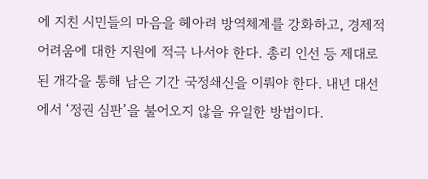에 지친 시민들의 마음을 헤아려 방역체계를 강화하고, 경제적 어려움에 대한 지원에 적극 나서야 한다. 총리 인선 등 제대로 된 개각을 통해 남은 기간 국정쇄신을 이뤄야 한다. 내년 대선에서 ‘정권 심판’을 불어오지 않을 유일한 방법이다.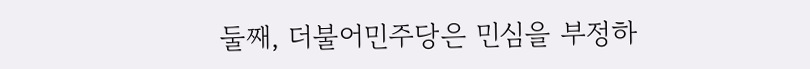둘째, 더불어민주당은 민심을 부정하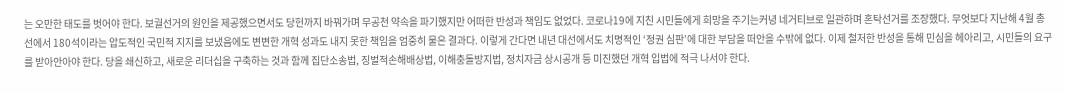는 오만한 태도를 벗어야 한다. 보궐선거의 원인을 제공했으면서도 당헌까지 바꿔가며 무공천 약속을 파기했지만 어떠한 반성과 책임도 없었다. 코로나19에 지친 시민들에게 희망을 주기는커녕 네거티브로 일관하며 혼탁선거를 조장했다. 무엇보다 지난해 4월 총선에서 180석이라는 압도적인 국민적 지지를 보냈음에도 변변한 개혁 성과도 내지 못한 책임을 엄중히 물은 결과다. 이렇게 간다면 내년 대선에서도 치명적인 ‘정권 심판’에 대한 부담을 떠안을 수밖에 없다. 이제 철저한 반성을 통해 민심을 헤아리고, 시민들의 요구를 받아안아야 한다. 당을 쇄신하고, 새로운 리더십을 구축하는 것과 함께 집단소송법, 징벌적손해배상법, 이해충돌방지법, 정치자금 상시공개 등 미진했던 개혁 입법에 적극 나서야 한다.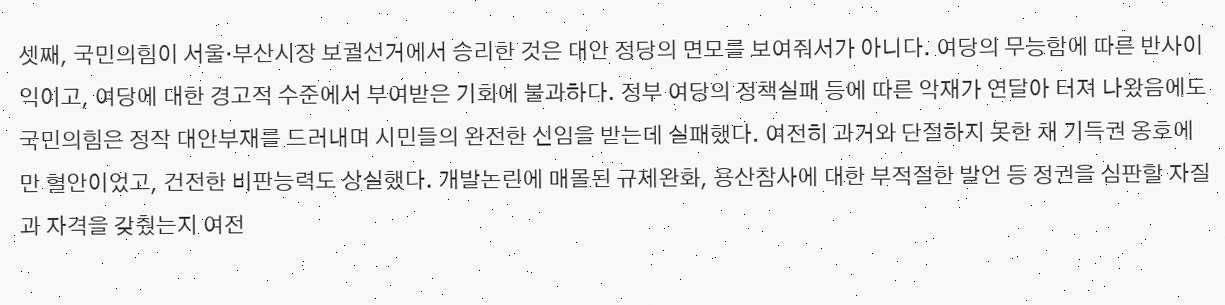셋째, 국민의힘이 서울·부산시장 보궐선거에서 승리한 것은 대안 정당의 면모를 보여줘서가 아니다. 여당의 무능함에 따른 반사이익이고, 여당에 대한 경고적 수준에서 부여받은 기회에 불과하다. 정부 여당의 정책실패 등에 따른 악재가 연달아 터져 나왔음에도 국민의힘은 정작 대안부재를 드러내며 시민들의 완전한 신임을 받는데 실패했다. 여전히 과거와 단절하지 못한 채 기득권 옹호에만 혈안이었고, 건전한 비판능력도 상실했다. 개발논린에 매몰된 규제완화, 용산참사에 대한 부적절한 발언 등 정권을 심판할 자질과 자격을 갖췄는지 여전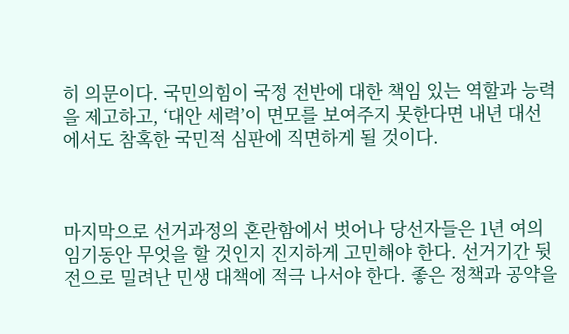히 의문이다. 국민의힘이 국정 전반에 대한 책임 있는 역할과 능력을 제고하고, ‘대안 세력’이 면모를 보여주지 못한다면 내년 대선에서도 참혹한 국민적 심판에 직면하게 될 것이다.



마지막으로 선거과정의 혼란함에서 벗어나 당선자들은 1년 여의 임기동안 무엇을 할 것인지 진지하게 고민해야 한다. 선거기간 뒷전으로 밀려난 민생 대책에 적극 나서야 한다. 좋은 정책과 공약을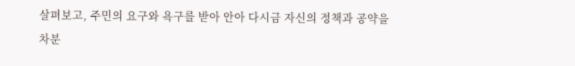살펴보고, 주민의 요구와 욕구를 받아 안아 다시금 자신의 정책과 공약을 차분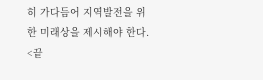히 가다듬어 지역발전을 위한 미래상을 제시해야 한다. <끝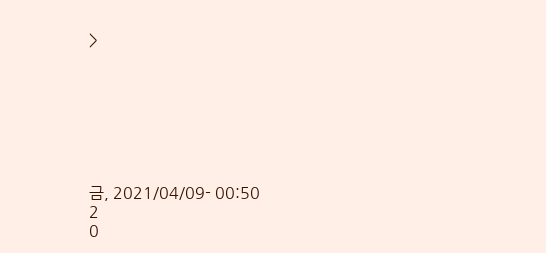>







금, 2021/04/09- 00:50
2
0